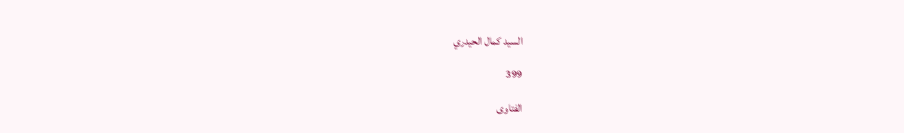السيد كمال الحيدري

399

الفتاوى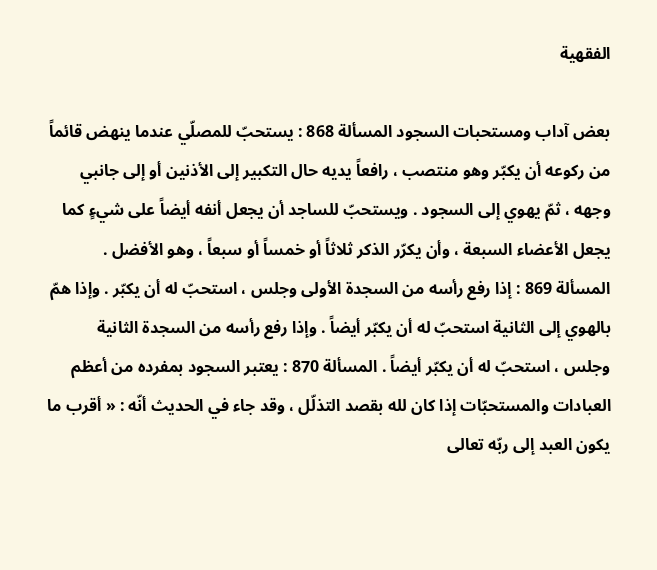الفقهية

بعض آداب ومستحبات السجود المسألة 868 : يستحبّ للمصلّي عندما ينهض قائماً من ركوعه أن يكبّر وهو منتصب ، رافعاً يديه حال التكبير إلى الأذنين أو إلى جانبي وجهه ، ثمّ يهوي إلى السجود . ويستحبّ للساجد أن يجعل أنفه أيضاً على شيءٍ كما يجعل الأعضاء السبعة ، وأن يكرّر الذكر ثلاثاً أو خمساً أو سبعاً ، وهو الأفضل . المسألة 869 : إذا رفع رأسه من السجدة الأولى وجلس ، استحبّ له أن يكبّر . وإذا همّ بالهوي إلى الثانية استحبّ له أن يكبّر أيضاً . وإذا رفع رأسه من السجدة الثانية وجلس ، استحبّ له أن يكبّر أيضاً . المسألة 870 : يعتبر السجود بمفرده من أعظم العبادات والمستحبّات إذا كان لله بقصد التذلّل ، وقد جاء في الحديث أنّه : « أقرب ما يكون العبد إلى ربّه تعالى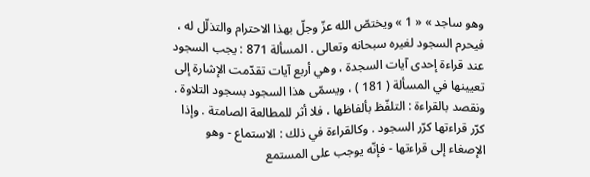وهو ساجد » « 1 » ويختصّ الله عزّ وجلّ بهذا الاحترام والتذلّل له ، فيحرم السجود لغيره سبحانه وتعالى . المسألة 871 : يجب السجود عند قراءة إحدى آيات السجدة ، وهي أربع آيات تقدّمت الإشارة إلى تعيينها في المسألة ( 181 ) ، ويسمّى هذا السجود بسجود التلاوة . ونقصد بالقراءة : التلفّظ بألفاظها ، فلا أثر للمطالعة الصامتة . وإذا كرّر قراءتها كرّر السجود . وكالقراءة في ذلك : الاستماع - وهو الإصغاء إلى قراءتها - فإنّه يوجب على المستمع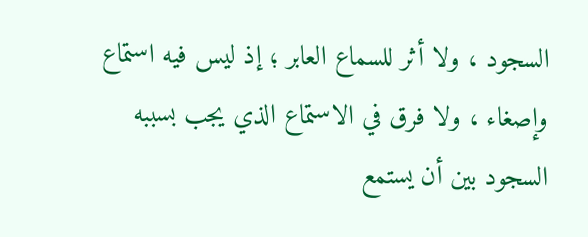السجود ، ولا أثر للسماع العابر ؛ إذ ليس فيه استماع وإصغاء ، ولا فرق في الاستماع الذي يجب بسببه السجود بين أن يستمع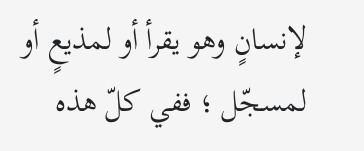لإنسانٍ وهو يقرأ أو لمذيعٍ أو لمسجّل ؛ ففي كلّ هذه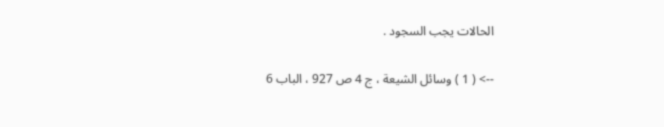الحالات يجب السجود .

--> ( 1 ) وسائل الشيعة ، ج 4 ص 927 ، الباب 6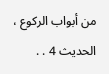من أبواب الركوع ، الحديث 4 . .